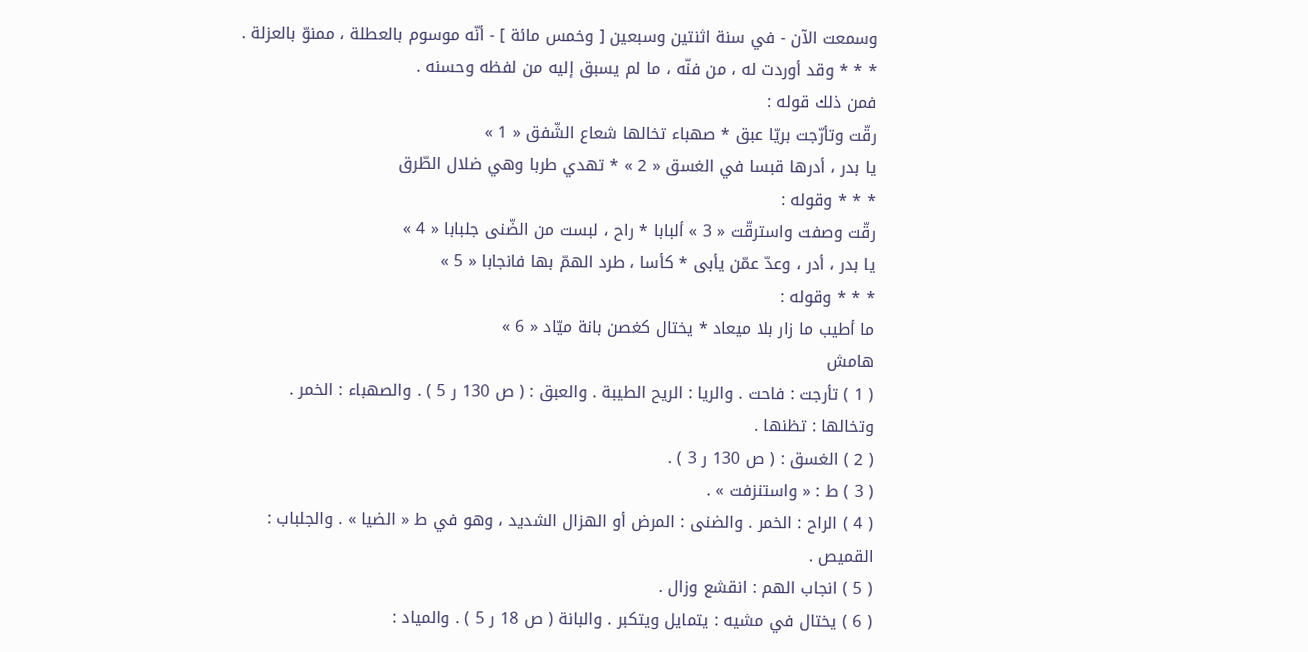وسمعت الآن - في سنة اثنتين وسبعين [ وخمس مائة ] - أنّه موسوم بالعطلة ، ممنوّ بالعزلة .
* * * وقد أوردت له ، من فنّه ، ما لم يسبق إليه من لفظه وحسنه .
فمن ذلك قوله :
رقّت وتأرّجت بريّا عبق * صهباء تخالها شعاع الشّفق « 1 »
يا بدر ، أدرها قبسا في الغسق « 2 » * تهدي طربا وهي ضلال الطّرق
* * * وقوله :
رقّت وصفت واسترقّت « 3 » ألبابا * راح ، لبست من الضّنى جلبابا « 4 »
يا بدر ، أدر ، وعدّ عمّن يأبى * كأسا ، طرد الهمّ بها فانجابا « 5 »
* * * وقوله :
ما أطيب ما زار بلا ميعاد * يختال كغصن بانة ميّاد « 6 »
هامش
( 1 ) تأرجت : فاحت . والريا : الريح الطيبة . والعبق : ( ص 130 ر 5 ) . والصهباء : الخمر .
وتخالها : تظنها .
( 2 ) الغسق : ( ص 130 ر 3 ) .
( 3 ) ط : « واستنزفت » .
( 4 ) الراح : الخمر . والضنى : المرض أو الهزال الشديد ، وهو في ط « الضيا » . والجلباب :
القميص .
( 5 ) انجاب الهم : انقشع وزال .
( 6 ) يختال في مشيه : يتمايل ويتكبر . والبانة ( ص 18 ر 5 ) . والمياد :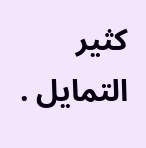كثير التمايل .